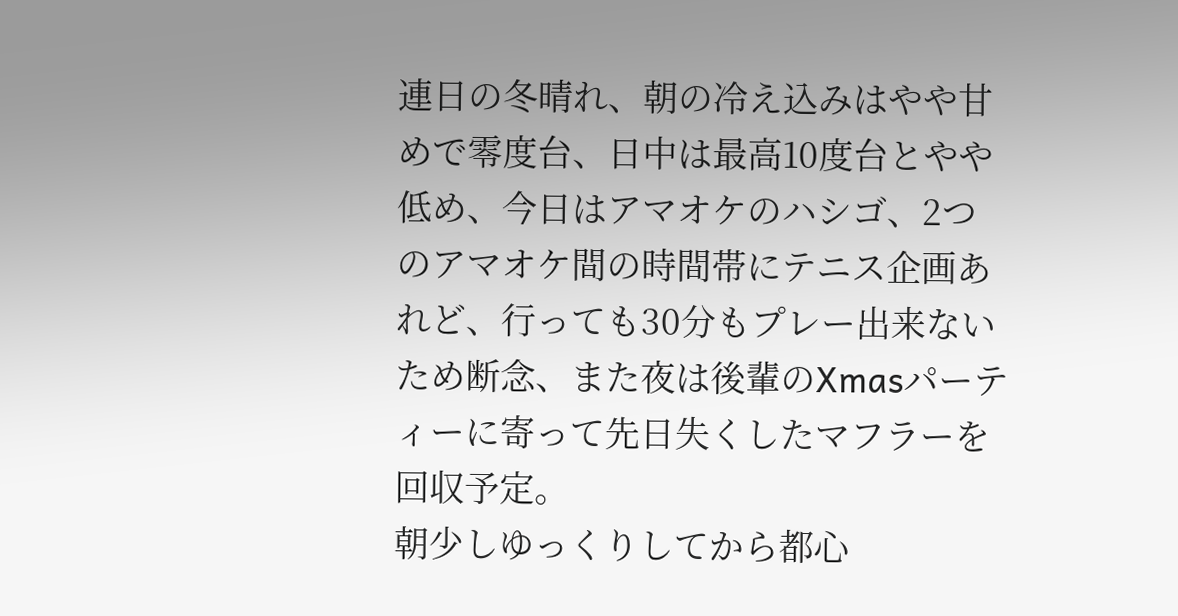連日の冬晴れ、朝の冷え込みはやや甘めで零度台、日中は最高10度台とやや低め、今日はアマオケのハシゴ、2つのアマオケ間の時間帯にテニス企画あれど、行っても30分もプレー出来ないため断念、また夜は後輩のXmasパーティーに寄って先日失くしたマフラーを回収予定。
朝少しゆっくりしてから都心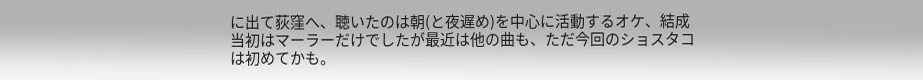に出て荻窪へ、聴いたのは朝(と夜遅め)を中心に活動するオケ、結成当初はマーラーだけでしたが最近は他の曲も、ただ今回のショスタコは初めてかも。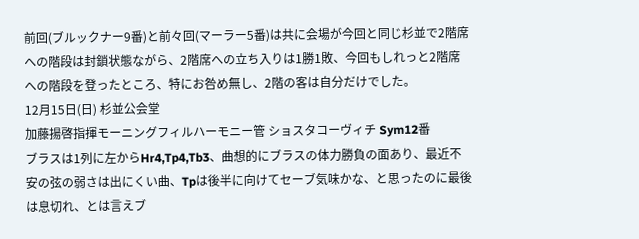前回(ブルックナー9番)と前々回(マーラー5番)は共に会場が今回と同じ杉並で2階席への階段は封鎖状態ながら、2階席への立ち入りは1勝1敗、今回もしれっと2階席への階段を登ったところ、特にお咎め無し、2階の客は自分だけでした。
12月15日(日) 杉並公会堂
加藤揚啓指揮モーニングフィルハーモニー管 ショスタコーヴィチ Sym12番
ブラスは1列に左からHr4,Tp4,Tb3、曲想的にブラスの体力勝負の面あり、最近不安の弦の弱さは出にくい曲、Tpは後半に向けてセーブ気味かな、と思ったのに最後は息切れ、とは言えブ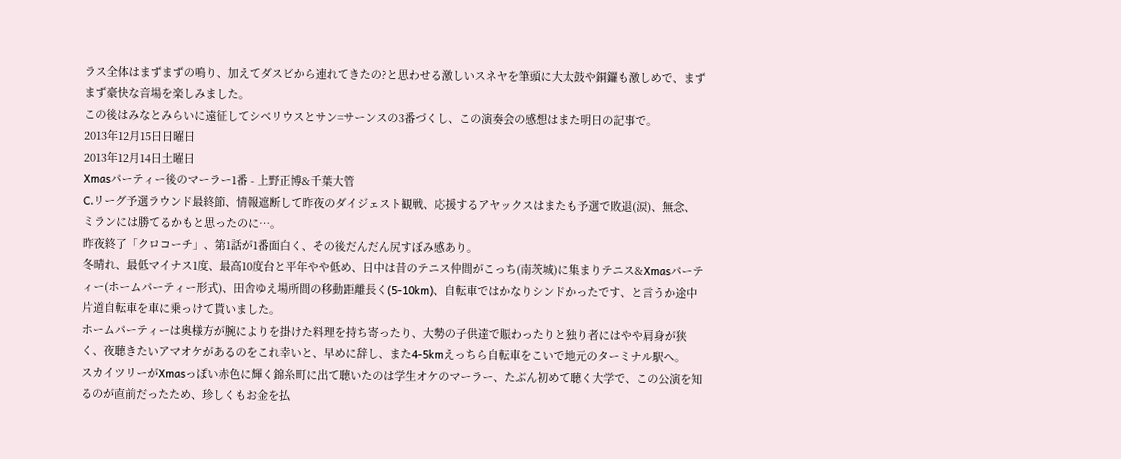ラス全体はまずまずの鳴り、加えてダスビから連れてきたの?と思わせる激しいスネヤを筆頭に大太鼓や銅鑼も激しめで、まずまず豪快な音場を楽しみました。
この後はみなとみらいに遠征してシベリウスとサン=サーンスの3番づくし、この演奏会の感想はまた明日の記事で。
2013年12月15日日曜日
2013年12月14日土曜日
Xmasパーティー後のマーラー1番 - 上野正博&千葉大管
C.リーグ予選ラウンド最終節、情報遮断して昨夜のダイジェスト観戦、応援するアヤックスはまたも予選で敗退(涙)、無念、ミランには勝てるかもと思ったのに…。
昨夜終了「クロコーチ」、第1話が1番面白く、その後だんだん尻すぼみ感あり。
冬晴れ、最低マイナス1度、最高10度台と平年やや低め、日中は昔のテニス仲間がこっち(南茨城)に集まりテニス&Xmasパーティー(ホームパーティー形式)、田舎ゆえ場所間の移動距離長く(5-10km)、自転車ではかなりシンドかったです、と言うか途中片道自転車を車に乗っけて貰いました。
ホームパーティーは奥様方が腕によりを掛けた料理を持ち寄ったり、大勢の子供達で賑わったりと独り者にはやや肩身が狭く、夜聴きたいアマオケがあるのをこれ幸いと、早めに辞し、また4-5kmえっちら自転車をこいで地元のターミナル駅へ。
スカイツリーがXmasっぽい赤色に輝く錦糸町に出て聴いたのは学生オケのマーラー、たぶん初めて聴く大学で、この公演を知るのが直前だったため、珍しくもお金を払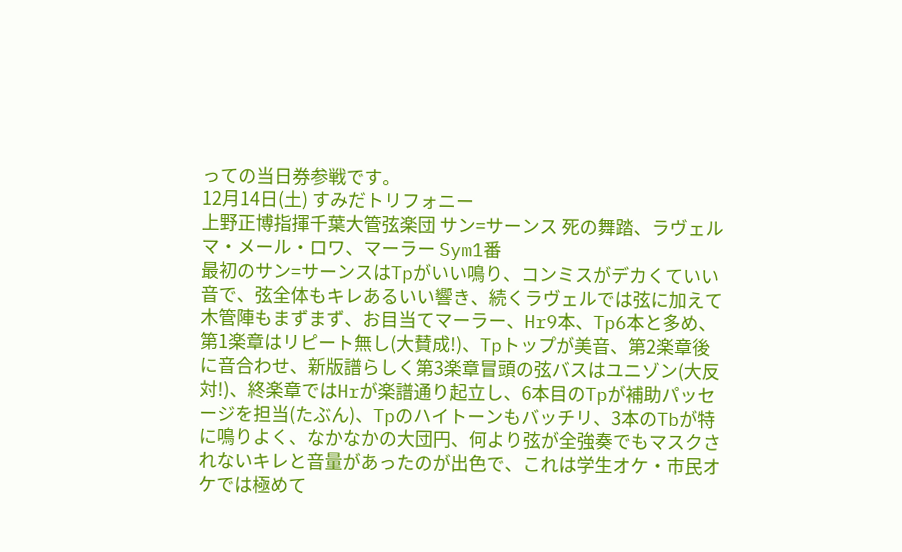っての当日券参戦です。
12月14日(土) すみだトリフォニー
上野正博指揮千葉大管弦楽団 サン=サーンス 死の舞踏、ラヴェル マ・メール・ロワ、マーラー Sym1番
最初のサン=サーンスはTpがいい鳴り、コンミスがデカくていい音で、弦全体もキレあるいい響き、続くラヴェルでは弦に加えて木管陣もまずまず、お目当てマーラー、Hr9本、Tp6本と多め、第1楽章はリピート無し(大賛成!)、Tpトップが美音、第2楽章後に音合わせ、新版譜らしく第3楽章冒頭の弦バスはユニゾン(大反対!)、終楽章ではHrが楽譜通り起立し、6本目のTpが補助パッセージを担当(たぶん)、Tpのハイトーンもバッチリ、3本のTbが特に鳴りよく、なかなかの大団円、何より弦が全強奏でもマスクされないキレと音量があったのが出色で、これは学生オケ・市民オケでは極めて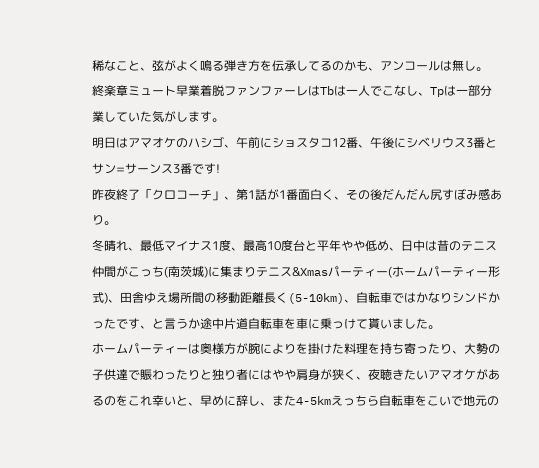稀なこと、弦がよく鳴る弾き方を伝承してるのかも、アンコールは無し。
終楽章ミュート早業着脱ファンファーレはTbは一人でこなし、Tpは一部分業していた気がします。
明日はアマオケのハシゴ、午前にショスタコ12番、午後にシベリウス3番とサン=サーンス3番です!
昨夜終了「クロコーチ」、第1話が1番面白く、その後だんだん尻すぼみ感あり。
冬晴れ、最低マイナス1度、最高10度台と平年やや低め、日中は昔のテニス仲間がこっち(南茨城)に集まりテニス&Xmasパーティー(ホームパーティー形式)、田舎ゆえ場所間の移動距離長く(5-10km)、自転車ではかなりシンドかったです、と言うか途中片道自転車を車に乗っけて貰いました。
ホームパーティーは奥様方が腕によりを掛けた料理を持ち寄ったり、大勢の子供達で賑わったりと独り者にはやや肩身が狭く、夜聴きたいアマオケがあるのをこれ幸いと、早めに辞し、また4-5kmえっちら自転車をこいで地元の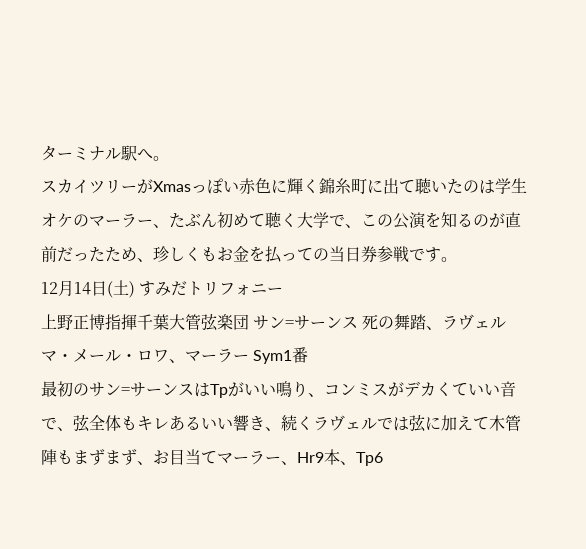ターミナル駅へ。
スカイツリーがXmasっぽい赤色に輝く錦糸町に出て聴いたのは学生オケのマーラー、たぶん初めて聴く大学で、この公演を知るのが直前だったため、珍しくもお金を払っての当日券参戦です。
12月14日(土) すみだトリフォニー
上野正博指揮千葉大管弦楽団 サン=サーンス 死の舞踏、ラヴェル マ・メール・ロワ、マーラー Sym1番
最初のサン=サーンスはTpがいい鳴り、コンミスがデカくていい音で、弦全体もキレあるいい響き、続くラヴェルでは弦に加えて木管陣もまずまず、お目当てマーラー、Hr9本、Tp6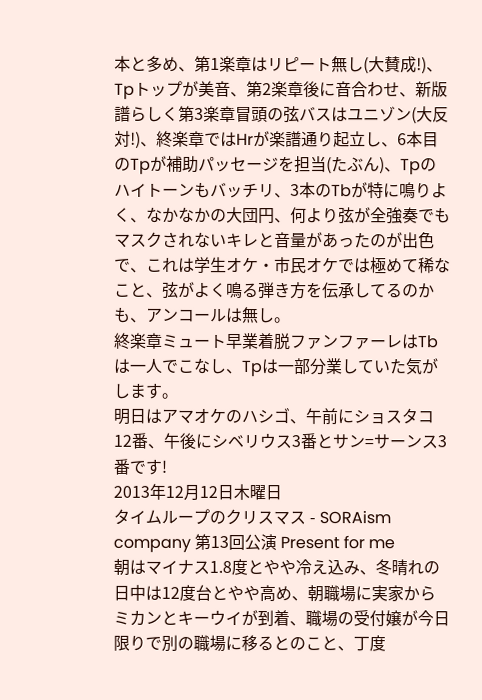本と多め、第1楽章はリピート無し(大賛成!)、Tpトップが美音、第2楽章後に音合わせ、新版譜らしく第3楽章冒頭の弦バスはユニゾン(大反対!)、終楽章ではHrが楽譜通り起立し、6本目のTpが補助パッセージを担当(たぶん)、Tpのハイトーンもバッチリ、3本のTbが特に鳴りよく、なかなかの大団円、何より弦が全強奏でもマスクされないキレと音量があったのが出色で、これは学生オケ・市民オケでは極めて稀なこと、弦がよく鳴る弾き方を伝承してるのかも、アンコールは無し。
終楽章ミュート早業着脱ファンファーレはTbは一人でこなし、Tpは一部分業していた気がします。
明日はアマオケのハシゴ、午前にショスタコ12番、午後にシベリウス3番とサン=サーンス3番です!
2013年12月12日木曜日
タイムループのクリスマス - SORAism company 第13回公演 Present for me
朝はマイナス1.8度とやや冷え込み、冬晴れの日中は12度台とやや高め、朝職場に実家からミカンとキーウイが到着、職場の受付嬢が今日限りで別の職場に移るとのこと、丁度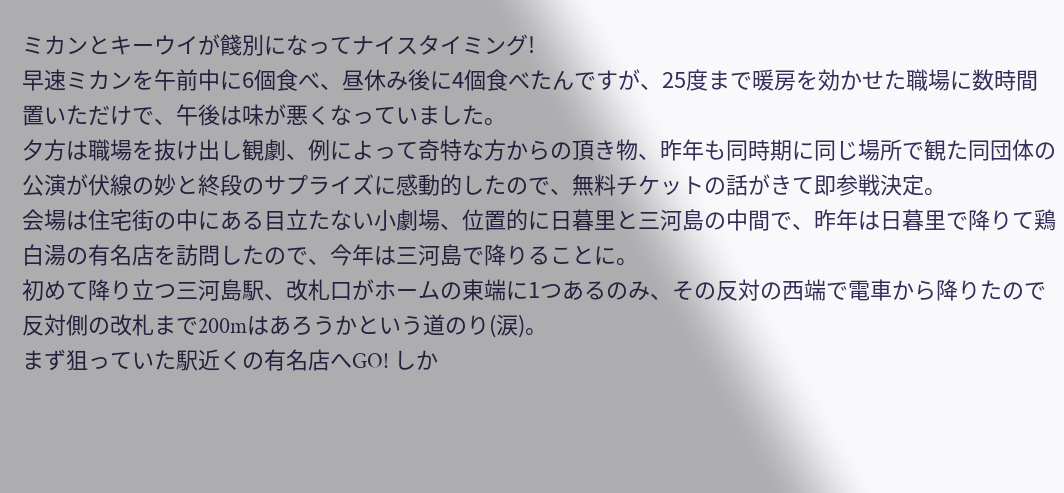ミカンとキーウイが餞別になってナイスタイミング!
早速ミカンを午前中に6個食べ、昼休み後に4個食べたんですが、25度まで暖房を効かせた職場に数時間置いただけで、午後は味が悪くなっていました。
夕方は職場を抜け出し観劇、例によって奇特な方からの頂き物、昨年も同時期に同じ場所で観た同団体の公演が伏線の妙と終段のサプライズに感動的したので、無料チケットの話がきて即参戦決定。
会場は住宅街の中にある目立たない小劇場、位置的に日暮里と三河島の中間で、昨年は日暮里で降りて鶏白湯の有名店を訪問したので、今年は三河島で降りることに。
初めて降り立つ三河島駅、改札口がホームの東端に1つあるのみ、その反対の西端で電車から降りたので反対側の改札まで200mはあろうかという道のり(涙)。
まず狙っていた駅近くの有名店へGO! しか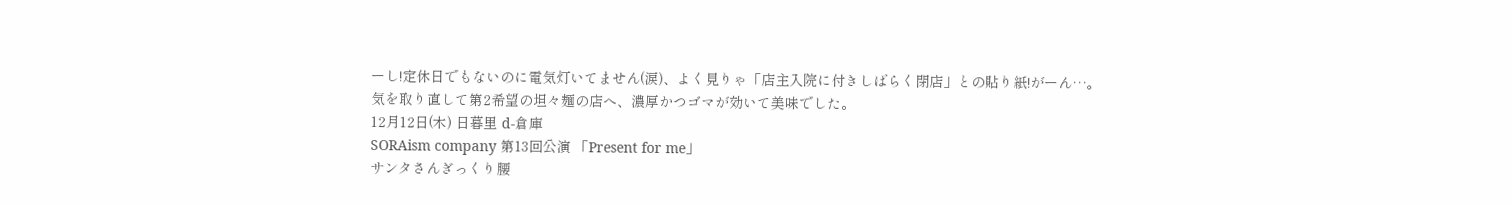ーし!定休日でもないのに電気灯いてません(涙)、よく見りゃ「店主入院に付きしばらく閉店」との貼り紙!がーん…。
気を取り直して第2希望の坦々麺の店へ、濃厚かつゴマが効いて美味でした。
12月12日(木) 日暮里 d-倉庫
SORAism company 第13回公演 「Present for me」
サンタさんぎっくり腰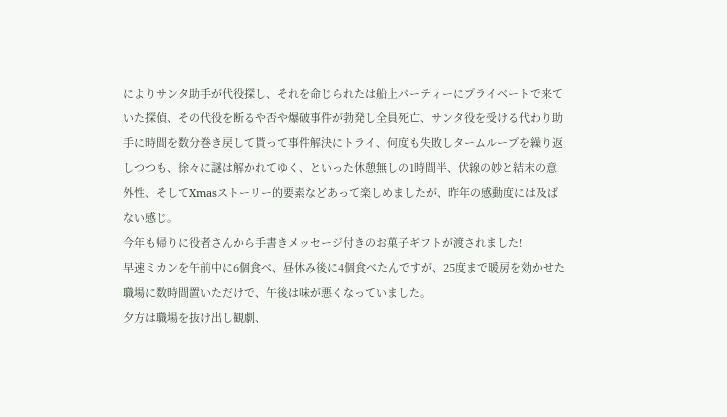によりサンタ助手が代役探し、それを命じられたは船上パーティーにプライベートで来ていた探偵、その代役を断るや否や爆破事件が勃発し全員死亡、サンタ役を受ける代わり助手に時間を数分巻き戻して貰って事件解決にトライ、何度も失敗しタームループを繰り返しつつも、徐々に謎は解かれてゆく、といった休憩無しの1時間半、伏線の妙と結末の意外性、そしてXmasストーリー的要素などあって楽しめましたが、昨年の感動度には及ばない感じ。
今年も帰りに役者さんから手書きメッセージ付きのお菓子ギフトが渡されました!
早速ミカンを午前中に6個食べ、昼休み後に4個食べたんですが、25度まで暖房を効かせた職場に数時間置いただけで、午後は味が悪くなっていました。
夕方は職場を抜け出し観劇、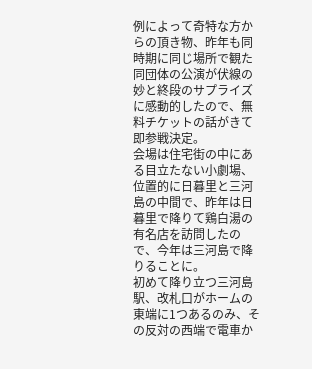例によって奇特な方からの頂き物、昨年も同時期に同じ場所で観た同団体の公演が伏線の妙と終段のサプライズに感動的したので、無料チケットの話がきて即参戦決定。
会場は住宅街の中にある目立たない小劇場、位置的に日暮里と三河島の中間で、昨年は日暮里で降りて鶏白湯の有名店を訪問したので、今年は三河島で降りることに。
初めて降り立つ三河島駅、改札口がホームの東端に1つあるのみ、その反対の西端で電車か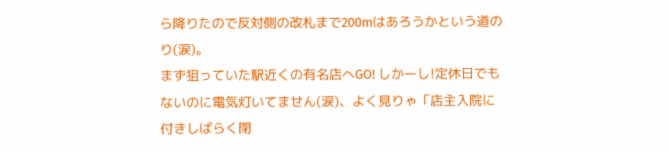ら降りたので反対側の改札まで200mはあろうかという道のり(涙)。
まず狙っていた駅近くの有名店へGO! しかーし!定休日でもないのに電気灯いてません(涙)、よく見りゃ「店主入院に付きしばらく閉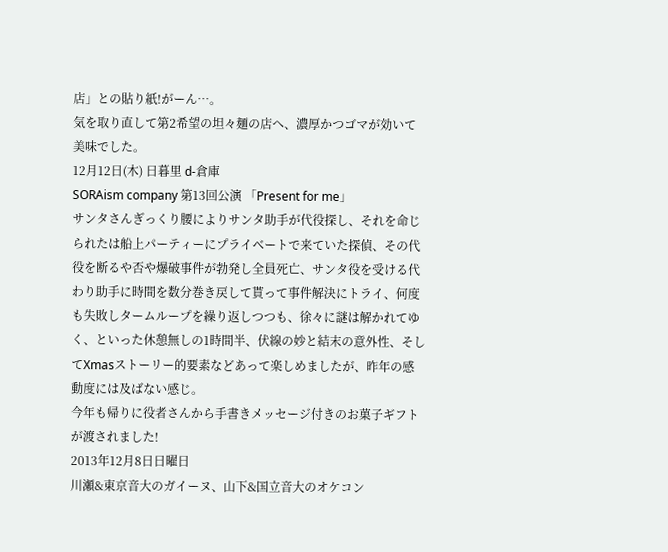店」との貼り紙!がーん…。
気を取り直して第2希望の坦々麺の店へ、濃厚かつゴマが効いて美味でした。
12月12日(木) 日暮里 d-倉庫
SORAism company 第13回公演 「Present for me」
サンタさんぎっくり腰によりサンタ助手が代役探し、それを命じられたは船上パーティーにプライベートで来ていた探偵、その代役を断るや否や爆破事件が勃発し全員死亡、サンタ役を受ける代わり助手に時間を数分巻き戻して貰って事件解決にトライ、何度も失敗しタームループを繰り返しつつも、徐々に謎は解かれてゆく、といった休憩無しの1時間半、伏線の妙と結末の意外性、そしてXmasストーリー的要素などあって楽しめましたが、昨年の感動度には及ばない感じ。
今年も帰りに役者さんから手書きメッセージ付きのお菓子ギフトが渡されました!
2013年12月8日日曜日
川瀬&東京音大のガイーヌ、山下&国立音大のオケコン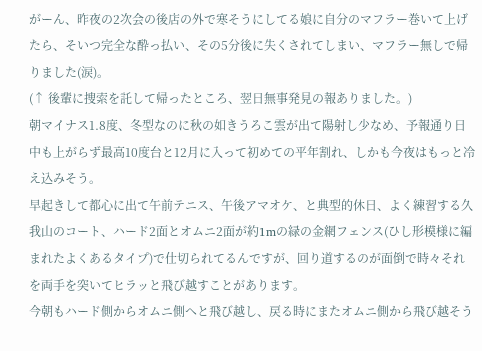がーん、昨夜の2次会の後店の外で寒そうにしてる娘に自分のマフラー巻いて上げたら、そいつ完全な酔っ払い、その5分後に失くされてしまい、マフラー無しで帰りました(涙)。
(↑ 後輩に捜索を託して帰ったところ、翌日無事発見の報ありました。)
朝マイナス1.8度、冬型なのに秋の如きうろこ雲が出て陽射し少なめ、予報通り日中も上がらず最高10度台と12月に入って初めての平年割れ、しかも今夜はもっと冷え込みそう。
早起きして都心に出て午前テニス、午後アマオケ、と典型的休日、よく練習する久我山のコート、ハード2面とオムニ2面が約1mの緑の金網フェンス(ひし形模様に編まれたよくあるタイプ)で仕切られてるんですが、回り道するのが面倒で時々それを両手を突いてヒラッと飛び越すことがあります。
今朝もハード側からオムニ側へと飛び越し、戻る時にまたオムニ側から飛び越そう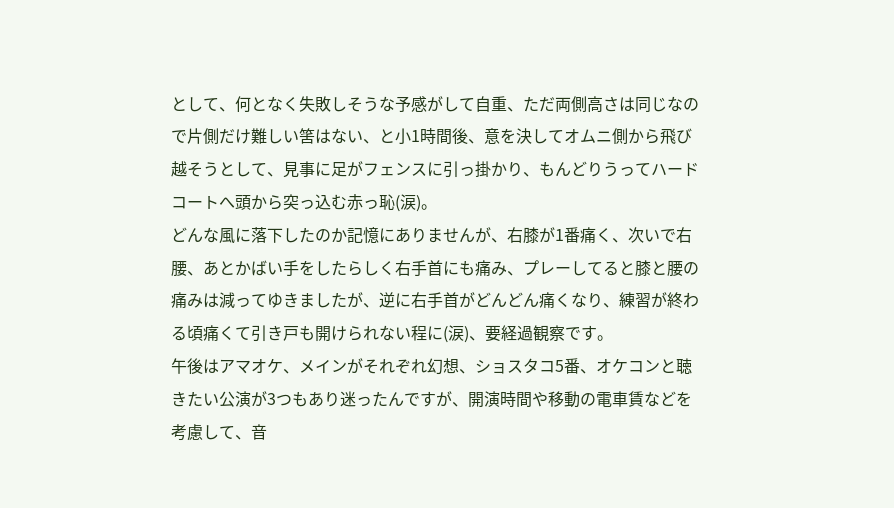として、何となく失敗しそうな予感がして自重、ただ両側高さは同じなので片側だけ難しい筈はない、と小1時間後、意を決してオムニ側から飛び越そうとして、見事に足がフェンスに引っ掛かり、もんどりうってハードコートへ頭から突っ込む赤っ恥(涙)。
どんな風に落下したのか記憶にありませんが、右膝が1番痛く、次いで右腰、あとかばい手をしたらしく右手首にも痛み、プレーしてると膝と腰の痛みは減ってゆきましたが、逆に右手首がどんどん痛くなり、練習が終わる頃痛くて引き戸も開けられない程に(涙)、要経過観察です。
午後はアマオケ、メインがそれぞれ幻想、ショスタコ5番、オケコンと聴きたい公演が3つもあり迷ったんですが、開演時間や移動の電車賃などを考慮して、音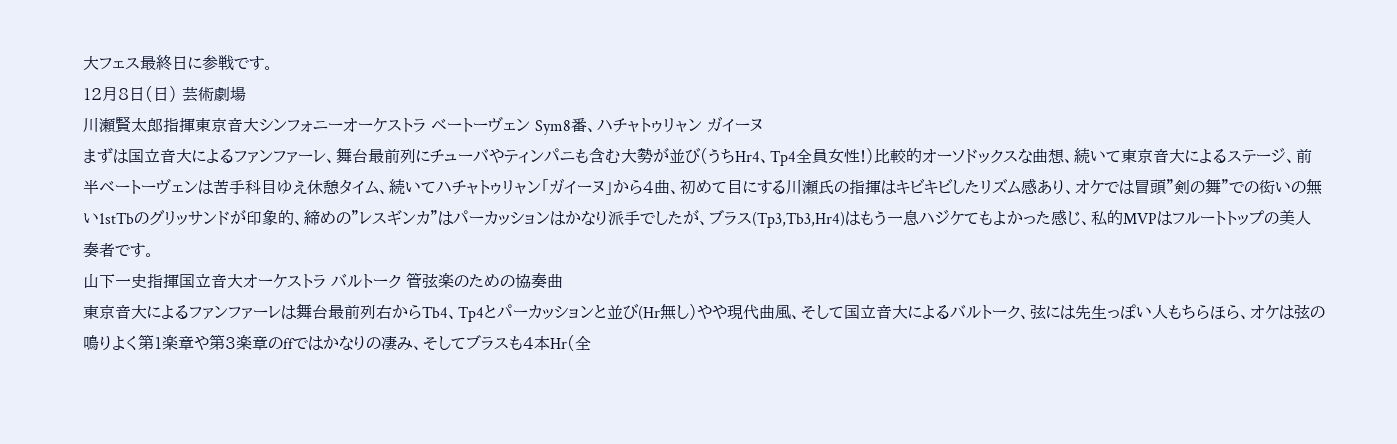大フェス最終日に参戦です。
12月8日(日) 芸術劇場
川瀬賢太郎指揮東京音大シンフォニーオーケストラ ベートーヴェン Sym8番、ハチャトゥリャン ガイーヌ
まずは国立音大によるファンファーレ、舞台最前列にチューバやティンパニも含む大勢が並び(うちHr4、Tp4全員女性!)比較的オーソドックスな曲想、続いて東京音大によるステージ、前半ベートーヴェンは苦手科目ゆえ休憩タイム、続いてハチャトゥリャン「ガイーヌ」から4曲、初めて目にする川瀬氏の指揮はキビキビしたリズム感あり、オケでは冒頭"剣の舞"での衒いの無い1stTbのグリッサンドが印象的、締めの"レスギンカ"はパーカッションはかなり派手でしたが、ブラス(Tp3,Tb3,Hr4)はもう一息ハジケてもよかった感じ、私的MVPはフルートトップの美人奏者です。
山下一史指揮国立音大オーケストラ バルトーク 管弦楽のための協奏曲
東京音大によるファンファーレは舞台最前列右からTb4、Tp4とパーカッションと並び(Hr無し)やや現代曲風、そして国立音大によるバルトーク、弦には先生っぽい人もちらほら、オケは弦の鳴りよく第1楽章や第3楽章のffではかなりの凄み、そしてブラスも4本Hr(全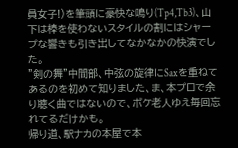員女子!)を筆頭に豪快な鳴り(Tp4,Tb3)、山下は棒を使わないスタイルの割にはシャープな響きも引き出してなかなかの快演でした。
"剣の舞"中間部、中弦の旋律にSaxを重ねてあるのを初めて知りました、ま、本プロで余り聴く曲ではないので、ボケ老人ゆえ毎回忘れてるだけかも。
帰り道、駅ナカの本屋で本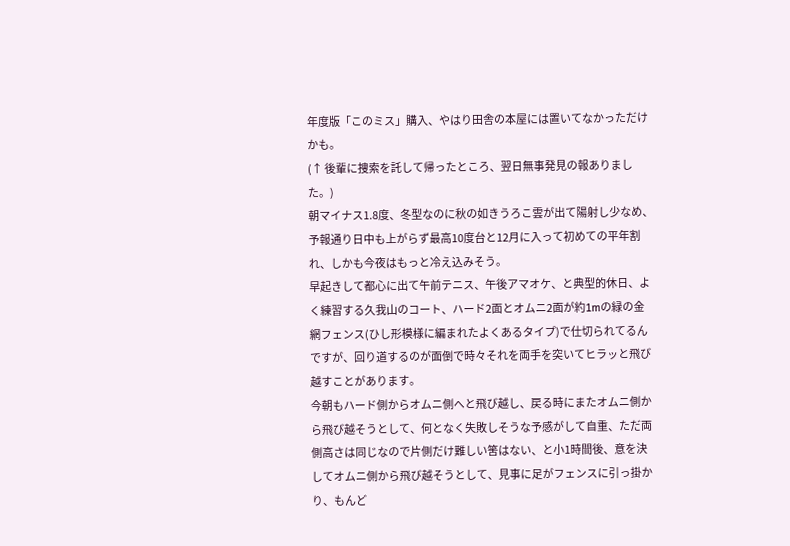年度版「このミス」購入、やはり田舎の本屋には置いてなかっただけかも。
(↑ 後輩に捜索を託して帰ったところ、翌日無事発見の報ありました。)
朝マイナス1.8度、冬型なのに秋の如きうろこ雲が出て陽射し少なめ、予報通り日中も上がらず最高10度台と12月に入って初めての平年割れ、しかも今夜はもっと冷え込みそう。
早起きして都心に出て午前テニス、午後アマオケ、と典型的休日、よく練習する久我山のコート、ハード2面とオムニ2面が約1mの緑の金網フェンス(ひし形模様に編まれたよくあるタイプ)で仕切られてるんですが、回り道するのが面倒で時々それを両手を突いてヒラッと飛び越すことがあります。
今朝もハード側からオムニ側へと飛び越し、戻る時にまたオムニ側から飛び越そうとして、何となく失敗しそうな予感がして自重、ただ両側高さは同じなので片側だけ難しい筈はない、と小1時間後、意を決してオムニ側から飛び越そうとして、見事に足がフェンスに引っ掛かり、もんど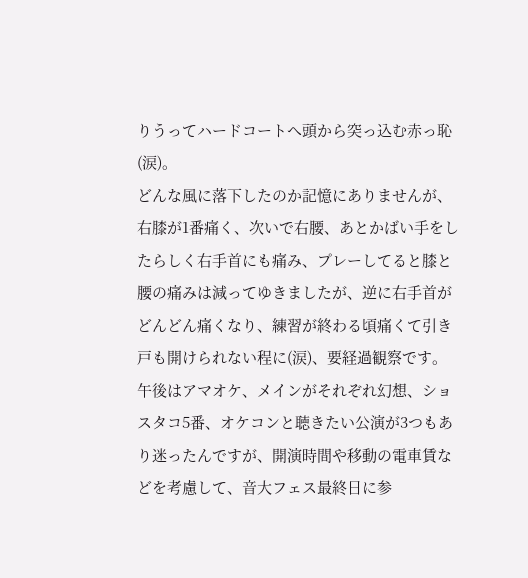りうってハードコートへ頭から突っ込む赤っ恥(涙)。
どんな風に落下したのか記憶にありませんが、右膝が1番痛く、次いで右腰、あとかばい手をしたらしく右手首にも痛み、プレーしてると膝と腰の痛みは減ってゆきましたが、逆に右手首がどんどん痛くなり、練習が終わる頃痛くて引き戸も開けられない程に(涙)、要経過観察です。
午後はアマオケ、メインがそれぞれ幻想、ショスタコ5番、オケコンと聴きたい公演が3つもあり迷ったんですが、開演時間や移動の電車賃などを考慮して、音大フェス最終日に参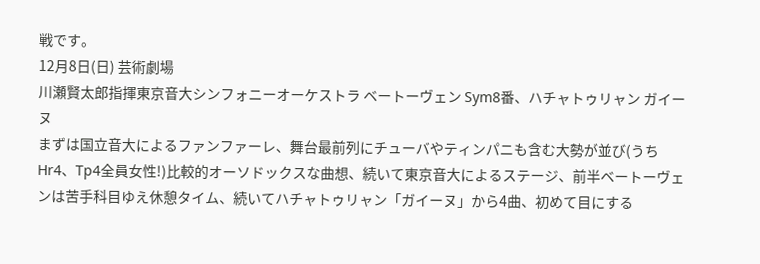戦です。
12月8日(日) 芸術劇場
川瀬賢太郎指揮東京音大シンフォニーオーケストラ ベートーヴェン Sym8番、ハチャトゥリャン ガイーヌ
まずは国立音大によるファンファーレ、舞台最前列にチューバやティンパニも含む大勢が並び(うちHr4、Tp4全員女性!)比較的オーソドックスな曲想、続いて東京音大によるステージ、前半ベートーヴェンは苦手科目ゆえ休憩タイム、続いてハチャトゥリャン「ガイーヌ」から4曲、初めて目にする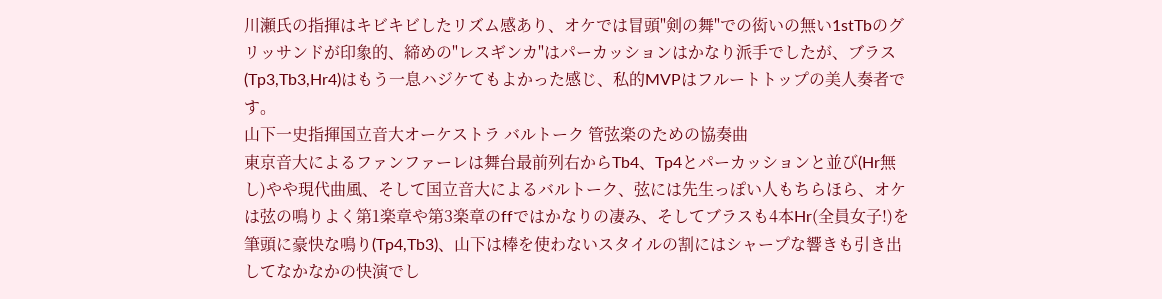川瀬氏の指揮はキビキビしたリズム感あり、オケでは冒頭"剣の舞"での衒いの無い1stTbのグリッサンドが印象的、締めの"レスギンカ"はパーカッションはかなり派手でしたが、ブラス(Tp3,Tb3,Hr4)はもう一息ハジケてもよかった感じ、私的MVPはフルートトップの美人奏者です。
山下一史指揮国立音大オーケストラ バルトーク 管弦楽のための協奏曲
東京音大によるファンファーレは舞台最前列右からTb4、Tp4とパーカッションと並び(Hr無し)やや現代曲風、そして国立音大によるバルトーク、弦には先生っぽい人もちらほら、オケは弦の鳴りよく第1楽章や第3楽章のffではかなりの凄み、そしてブラスも4本Hr(全員女子!)を筆頭に豪快な鳴り(Tp4,Tb3)、山下は棒を使わないスタイルの割にはシャープな響きも引き出してなかなかの快演でし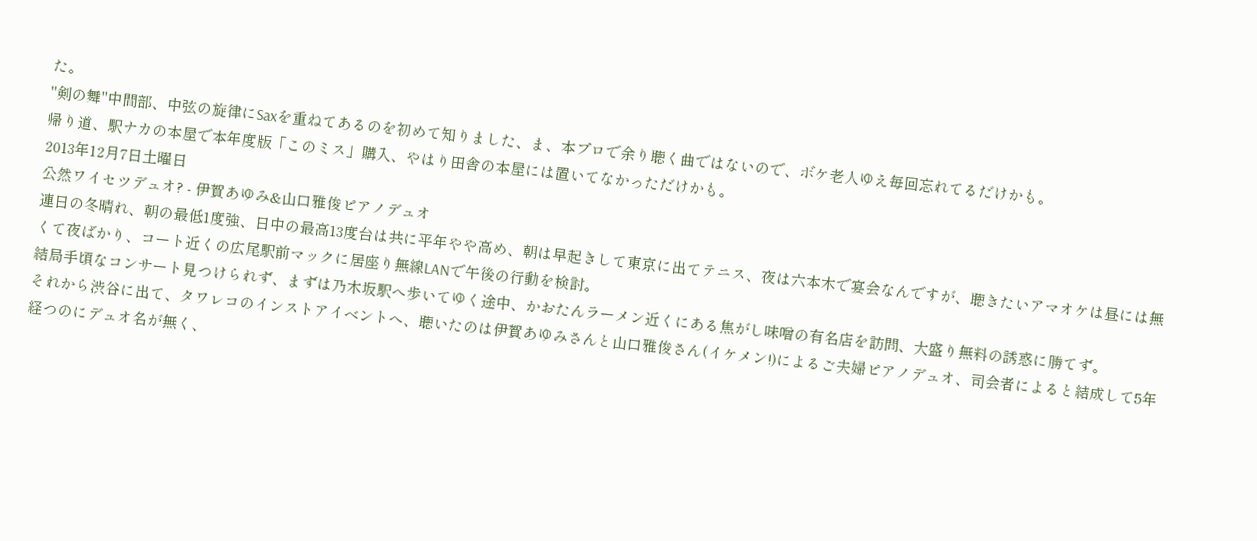た。
"剣の舞"中間部、中弦の旋律にSaxを重ねてあるのを初めて知りました、ま、本プロで余り聴く曲ではないので、ボケ老人ゆえ毎回忘れてるだけかも。
帰り道、駅ナカの本屋で本年度版「このミス」購入、やはり田舎の本屋には置いてなかっただけかも。
2013年12月7日土曜日
公然ワイセツデュオ? - 伊賀あゆみ&山口雅俊ピアノデュオ
連日の冬晴れ、朝の最低1度強、日中の最高13度台は共に平年やや高め、朝は早起きして東京に出てテニス、夜は六本木で宴会なんですが、聴きたいアマオケは昼には無くて夜ばかり、コート近くの広尾駅前マックに居座り無線LANで午後の行動を検討。
結局手頃なコンサート見つけられず、まずは乃木坂駅へ歩いてゆく途中、かおたんラーメン近くにある焦がし味噌の有名店を訪問、大盛り無料の誘惑に勝てず。
それから渋谷に出て、タワレコのインストアイベントへ、聴いたのは伊賀あゆみさんと山口雅俊さん(イケメン!)によるご夫婦ピアノデュオ、司会者によると結成して5年経つのにデュオ名が無く、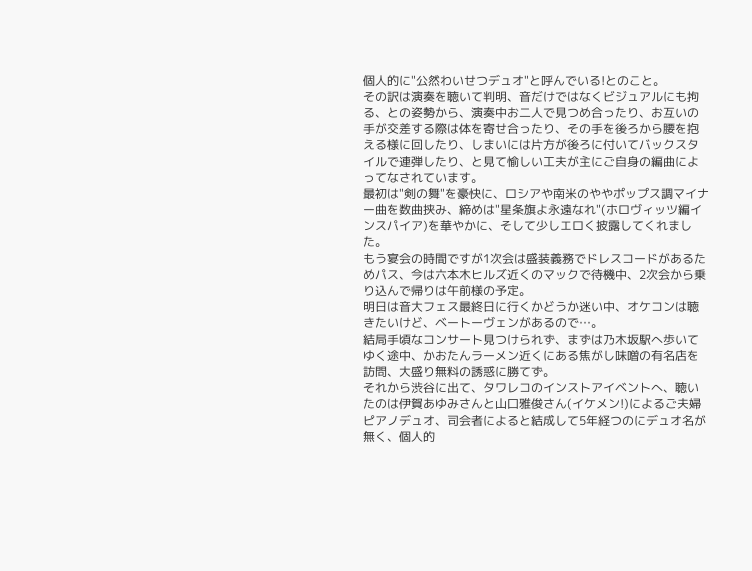個人的に"公然わいせつデュオ"と呼んでいる!とのこと。
その訳は演奏を聴いて判明、音だけではなくビジュアルにも拘る、との姿勢から、演奏中お二人で見つめ合ったり、お互いの手が交差する際は体を寄せ合ったり、その手を後ろから腰を抱える様に回したり、しまいには片方が後ろに付いてバックスタイルで連弾したり、と見て愉しい工夫が主にご自身の編曲によってなされています。
最初は"剣の舞"を豪快に、ロシアや南米のややポップス調マイナー曲を数曲挟み、締めは"星条旗よ永遠なれ"(ホロヴィッツ編インスパイア)を華やかに、そして少しエロく披露してくれました。
もう宴会の時間ですが1次会は盛装義務でドレスコードがあるためパス、今は六本木ヒルズ近くのマックで待機中、2次会から乗り込んで帰りは午前様の予定。
明日は音大フェス最終日に行くかどうか迷い中、オケコンは聴きたいけど、ベートーヴェンがあるので…。
結局手頃なコンサート見つけられず、まずは乃木坂駅へ歩いてゆく途中、かおたんラーメン近くにある焦がし味噌の有名店を訪問、大盛り無料の誘惑に勝てず。
それから渋谷に出て、タワレコのインストアイベントへ、聴いたのは伊賀あゆみさんと山口雅俊さん(イケメン!)によるご夫婦ピアノデュオ、司会者によると結成して5年経つのにデュオ名が無く、個人的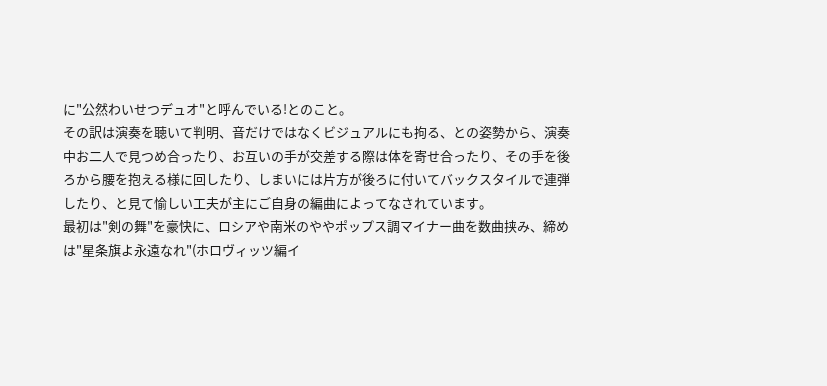に"公然わいせつデュオ"と呼んでいる!とのこと。
その訳は演奏を聴いて判明、音だけではなくビジュアルにも拘る、との姿勢から、演奏中お二人で見つめ合ったり、お互いの手が交差する際は体を寄せ合ったり、その手を後ろから腰を抱える様に回したり、しまいには片方が後ろに付いてバックスタイルで連弾したり、と見て愉しい工夫が主にご自身の編曲によってなされています。
最初は"剣の舞"を豪快に、ロシアや南米のややポップス調マイナー曲を数曲挟み、締めは"星条旗よ永遠なれ"(ホロヴィッツ編イ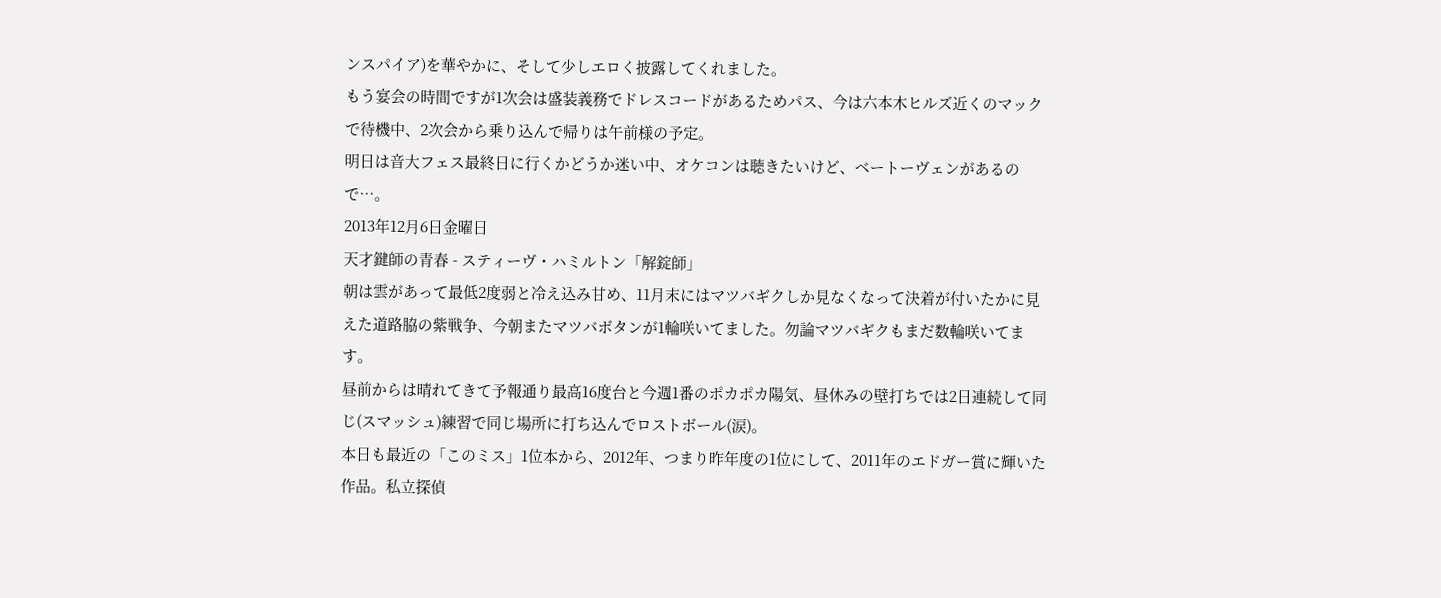ンスパイア)を華やかに、そして少しエロく披露してくれました。
もう宴会の時間ですが1次会は盛装義務でドレスコードがあるためパス、今は六本木ヒルズ近くのマックで待機中、2次会から乗り込んで帰りは午前様の予定。
明日は音大フェス最終日に行くかどうか迷い中、オケコンは聴きたいけど、ベートーヴェンがあるので…。
2013年12月6日金曜日
天才鍵師の青春 - スティーヴ・ハミルトン「解錠師」
朝は雲があって最低2度弱と冷え込み甘め、11月末にはマツバギクしか見なくなって決着が付いたかに見えた道路脇の紫戦争、今朝またマツバボタンが1輪咲いてました。勿論マツバギクもまだ数輪咲いてます。
昼前からは晴れてきて予報通り最高16度台と今週1番のポカポカ陽気、昼休みの壁打ちでは2日連続して同じ(スマッシュ)練習で同じ場所に打ち込んでロストボール(涙)。
本日も最近の「このミス」1位本から、2012年、つまり昨年度の1位にして、2011年のエドガー賞に輝いた作品。私立探偵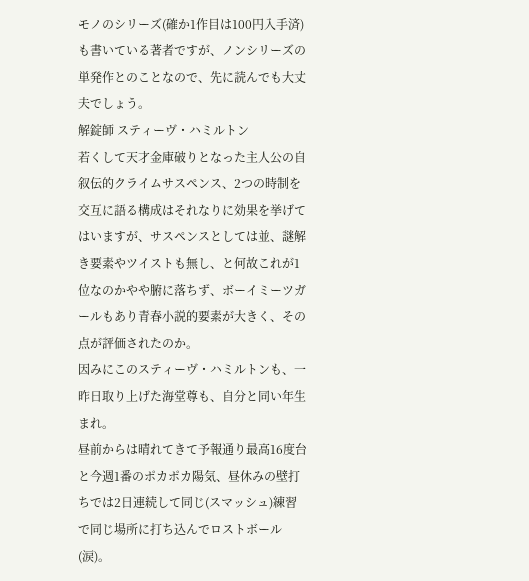モノのシリーズ(確か1作目は100円入手済)も書いている著者ですが、ノンシリーズの単発作とのことなので、先に読んでも大丈夫でしょう。
解錠師 スティーヴ・ハミルトン
若くして天才金庫破りとなった主人公の自叙伝的クライムサスペンス、2つの時制を交互に語る構成はそれなりに効果を挙げてはいますが、サスペンスとしては並、謎解き要素やツイストも無し、と何故これが1位なのかやや腑に落ちず、ボーイミーツガールもあり青春小説的要素が大きく、その点が評価されたのか。
因みにこのスティーヴ・ハミルトンも、一昨日取り上げた海堂尊も、自分と同い年生まれ。
昼前からは晴れてきて予報通り最高16度台と今週1番のポカポカ陽気、昼休みの壁打ちでは2日連続して同じ(スマッシュ)練習で同じ場所に打ち込んでロストボール(涙)。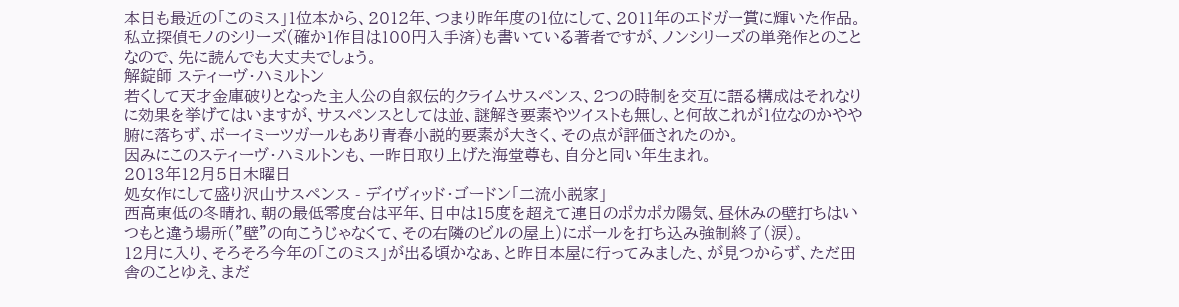本日も最近の「このミス」1位本から、2012年、つまり昨年度の1位にして、2011年のエドガー賞に輝いた作品。私立探偵モノのシリーズ(確か1作目は100円入手済)も書いている著者ですが、ノンシリーズの単発作とのことなので、先に読んでも大丈夫でしょう。
解錠師 スティーヴ・ハミルトン
若くして天才金庫破りとなった主人公の自叙伝的クライムサスペンス、2つの時制を交互に語る構成はそれなりに効果を挙げてはいますが、サスペンスとしては並、謎解き要素やツイストも無し、と何故これが1位なのかやや腑に落ちず、ボーイミーツガールもあり青春小説的要素が大きく、その点が評価されたのか。
因みにこのスティーヴ・ハミルトンも、一昨日取り上げた海堂尊も、自分と同い年生まれ。
2013年12月5日木曜日
処女作にして盛り沢山サスペンス - デイヴィッド・ゴードン「二流小説家」
西高東低の冬晴れ、朝の最低零度台は平年、日中は15度を超えて連日のポカポカ陽気、昼休みの壁打ちはいつもと違う場所("壁"の向こうじゃなくて、その右隣のビルの屋上)にボールを打ち込み強制終了(涙)。
12月に入り、そろそろ今年の「このミス」が出る頃かなぁ、と昨日本屋に行ってみました、が見つからず、ただ田舎のことゆえ、まだ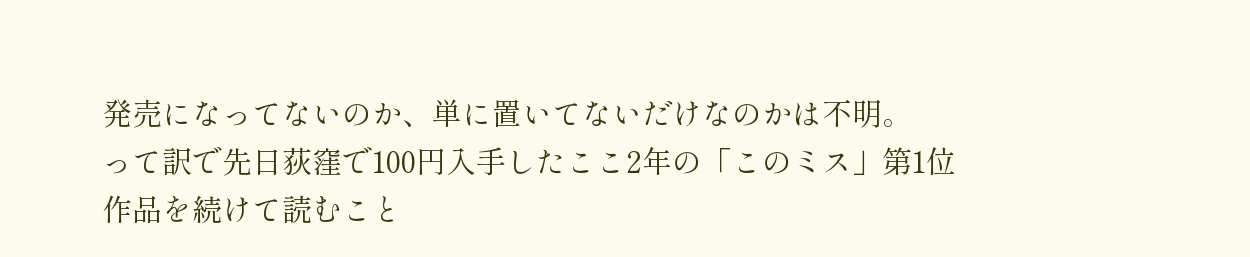発売になってないのか、単に置いてないだけなのかは不明。
って訳で先日荻窪で100円入手したここ2年の「このミス」第1位作品を続けて読むこと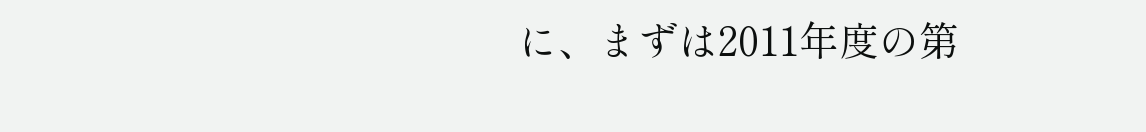に、まずは2011年度の第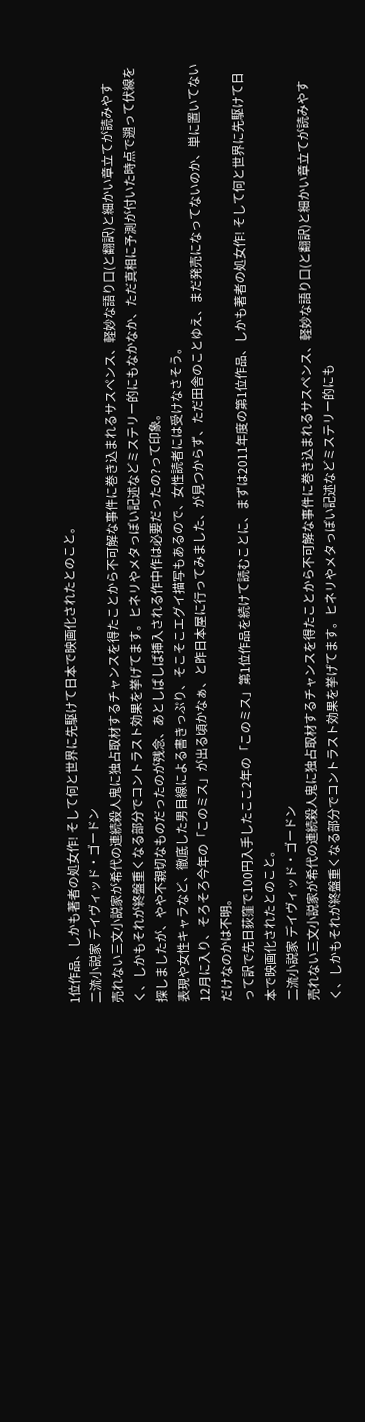1位作品、しかも著者の処女作! そして何と世界に先駆けて日本で映画化されたとのこと。
二流小説家 デイヴィッド・ゴードン
売れない三文小説家が希代の連続殺人鬼に独占取材するチャンスを得たことから不可解な事件に巻き込まれるサスペンス、軽妙な語り口(と翻訳)と細かい章立てが読みやすく、しかもそれが終盤重くなる部分でコントラスト効果を挙げてます。ヒネリやメタっぽい記述などミステリー的にもなかなか、ただ真相に予測が付いた時点で遡って伏線を探しましたが、やや不親切なものだったのが残念、あとしばしば挿入される作中作は必要だったの?って印象。
表現や女性キャラなど、徹底した男目線による書きっぷり、そこそこエグイ描写もあるので、女性読者には受けなさそう。
12月に入り、そろそろ今年の「このミス」が出る頃かなぁ、と昨日本屋に行ってみました、が見つからず、ただ田舎のことゆえ、まだ発売になってないのか、単に置いてないだけなのかは不明。
って訳で先日荻窪で100円入手したここ2年の「このミス」第1位作品を続けて読むことに、まずは2011年度の第1位作品、しかも著者の処女作! そして何と世界に先駆けて日本で映画化されたとのこと。
二流小説家 デイヴィッド・ゴードン
売れない三文小説家が希代の連続殺人鬼に独占取材するチャンスを得たことから不可解な事件に巻き込まれるサスペンス、軽妙な語り口(と翻訳)と細かい章立てが読みやすく、しかもそれが終盤重くなる部分でコントラスト効果を挙げてます。ヒネリやメタっぽい記述などミステリー的にも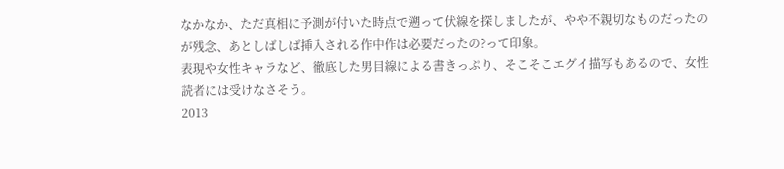なかなか、ただ真相に予測が付いた時点で遡って伏線を探しましたが、やや不親切なものだったのが残念、あとしばしば挿入される作中作は必要だったの?って印象。
表現や女性キャラなど、徹底した男目線による書きっぷり、そこそこエグイ描写もあるので、女性読者には受けなさそう。
2013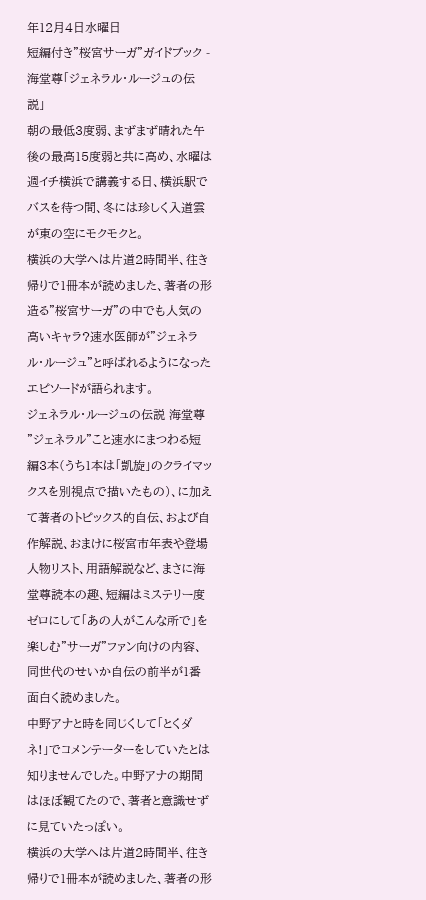年12月4日水曜日
短編付き"桜宮サーガ"ガイドブック - 海堂尊「ジェネラル・ルージュの伝説」
朝の最低3度弱、まずまず晴れた午後の最高15度弱と共に高め、水曜は週イチ横浜で講義する日、横浜駅でバスを待つ間、冬には珍しく入道雲が東の空にモクモクと。
横浜の大学へは片道2時間半、往き帰りで1冊本が読めました、著者の形造る"桜宮サーガ"の中でも人気の高いキャラ?速水医師が"ジェネラル・ルージュ"と呼ばれるようになったエピソードが語られます。
ジェネラル・ルージュの伝説 海堂尊
"ジェネラル"こと速水にまつわる短編3本(うち1本は「凱旋」のクライマックスを別視点で描いたもの)、に加えて著者のトピックス的自伝、および自作解説、おまけに桜宮市年表や登場人物リスト、用語解説など、まさに海堂尊読本の趣、短編はミステリー度ゼロにして「あの人がこんな所で」を楽しむ"サーガ"ファン向けの内容、同世代のせいか自伝の前半が1番面白く読めました。
中野アナと時を同じくして「とくダネ!」でコメンテーターをしていたとは知りませんでした。中野アナの期間はほぼ観てたので、著者と意識せずに見ていたっぽい。
横浜の大学へは片道2時間半、往き帰りで1冊本が読めました、著者の形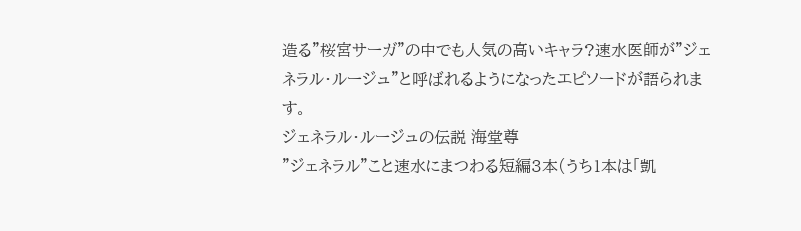造る"桜宮サーガ"の中でも人気の高いキャラ?速水医師が"ジェネラル・ルージュ"と呼ばれるようになったエピソードが語られます。
ジェネラル・ルージュの伝説 海堂尊
"ジェネラル"こと速水にまつわる短編3本(うち1本は「凱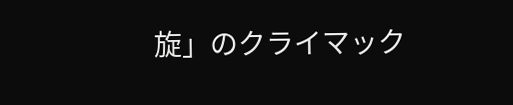旋」のクライマック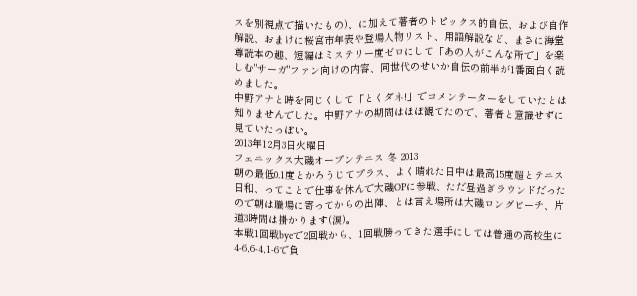スを別視点で描いたもの)、に加えて著者のトピックス的自伝、および自作解説、おまけに桜宮市年表や登場人物リスト、用語解説など、まさに海堂尊読本の趣、短編はミステリー度ゼロにして「あの人がこんな所で」を楽しむ"サーガ"ファン向けの内容、同世代のせいか自伝の前半が1番面白く読めました。
中野アナと時を同じくして「とくダネ!」でコメンテーターをしていたとは知りませんでした。中野アナの期間はほぼ観てたので、著者と意識せずに見ていたっぽい。
2013年12月3日火曜日
フェニックス大磯オープンテニス 冬 2013
朝の最低0.1度とかろうじてプラス、よく晴れた日中は最高15度超とテニス日和、ってことで仕事を休んで大磯OPに参戦、ただ昼過ぎラウンドだったので朝は職場に寄ってからの出陣、とは言え場所は大磯ロングビーチ、片道3時間は掛かります(涙)。
本戦1回戦byeで2回戦から、1回戦勝ってきた選手にしては普通の高校生に4-6,6-4,1-6で負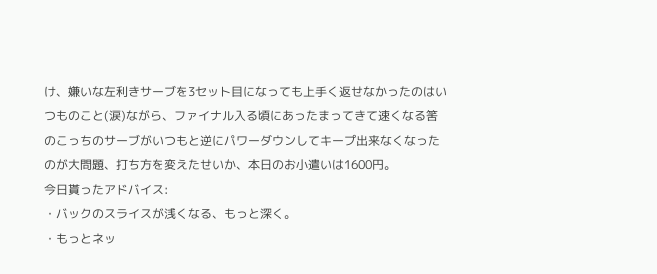け、嫌いな左利きサーブを3セット目になっても上手く返せなかったのはいつものこと(涙)ながら、ファイナル入る頃にあったまってきて速くなる筈のこっちのサーブがいつもと逆にパワーダウンしてキープ出来なくなったのが大問題、打ち方を変えたせいか、本日のお小遣いは1600円。
今日貰ったアドバイス:
・バックのスライスが浅くなる、もっと深く。
・もっとネッ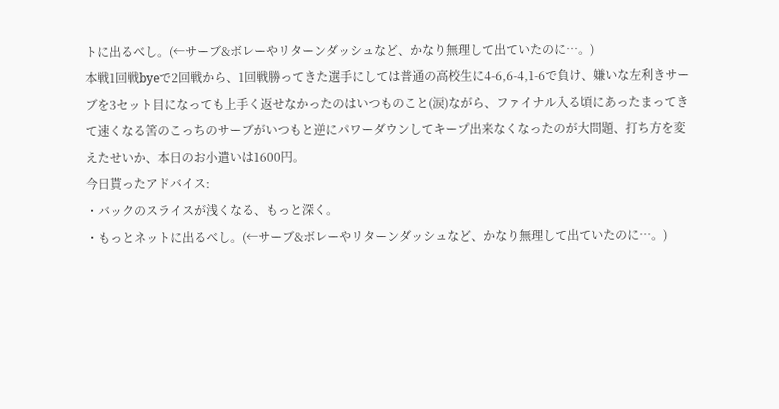トに出るべし。(←サーブ&ボレーやリターンダッシュなど、かなり無理して出ていたのに…。)
本戦1回戦byeで2回戦から、1回戦勝ってきた選手にしては普通の高校生に4-6,6-4,1-6で負け、嫌いな左利きサーブを3セット目になっても上手く返せなかったのはいつものこと(涙)ながら、ファイナル入る頃にあったまってきて速くなる筈のこっちのサーブがいつもと逆にパワーダウンしてキープ出来なくなったのが大問題、打ち方を変えたせいか、本日のお小遣いは1600円。
今日貰ったアドバイス:
・バックのスライスが浅くなる、もっと深く。
・もっとネットに出るべし。(←サーブ&ボレーやリターンダッシュなど、かなり無理して出ていたのに…。)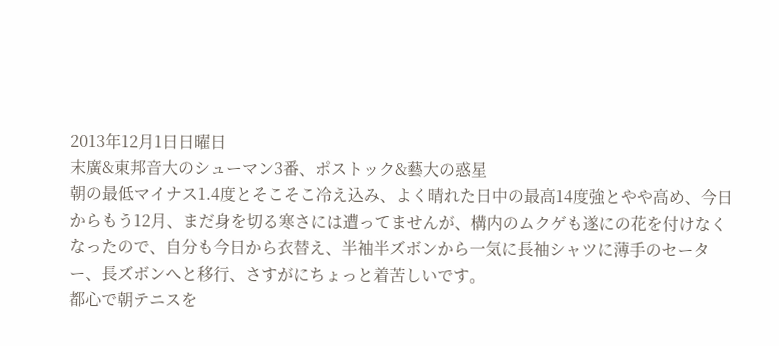2013年12月1日日曜日
末廣&東邦音大のシューマン3番、ポストック&藝大の惑星
朝の最低マイナス1.4度とそこそこ冷え込み、よく晴れた日中の最高14度強とやや高め、今日からもう12月、まだ身を切る寒さには遭ってませんが、構内のムクゲも遂にの花を付けなくなったので、自分も今日から衣替え、半袖半ズボンから一気に長袖シャツに薄手のセーター、長ズボンへと移行、さすがにちょっと着苦しいです。
都心で朝テニスを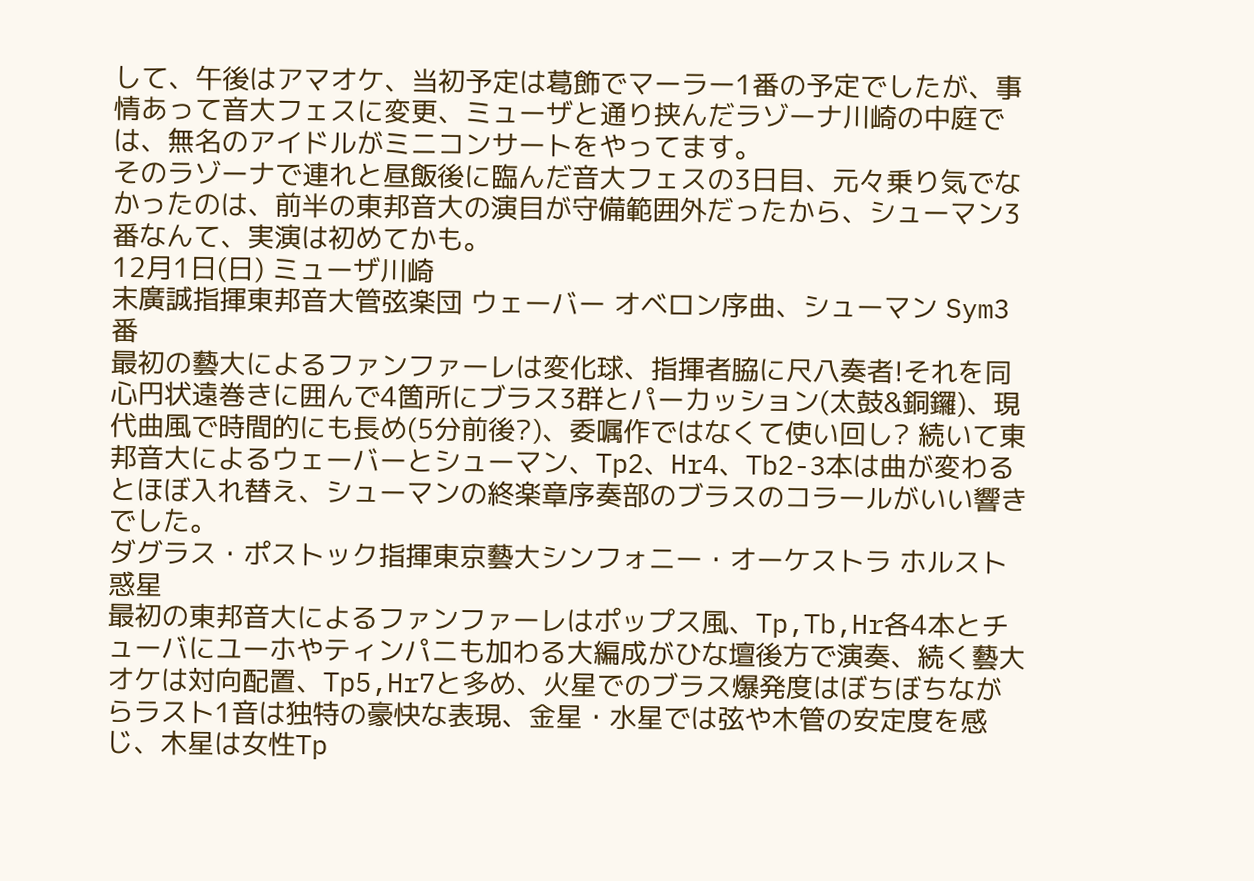して、午後はアマオケ、当初予定は葛飾でマーラー1番の予定でしたが、事情あって音大フェスに変更、ミューザと通り挟んだラゾーナ川崎の中庭では、無名のアイドルがミニコンサートをやってます。
そのラゾーナで連れと昼飯後に臨んだ音大フェスの3日目、元々乗り気でなかったのは、前半の東邦音大の演目が守備範囲外だったから、シューマン3番なんて、実演は初めてかも。
12月1日(日) ミューザ川崎
末廣誠指揮東邦音大管弦楽団 ウェーバー オベロン序曲、シューマン Sym3番
最初の藝大によるファンファーレは変化球、指揮者脇に尺八奏者!それを同心円状遠巻きに囲んで4箇所にブラス3群とパーカッション(太鼓&銅鑼)、現代曲風で時間的にも長め(5分前後?)、委嘱作ではなくて使い回し? 続いて東邦音大によるウェーバーとシューマン、Tp2、Hr4、Tb2-3本は曲が変わるとほぼ入れ替え、シューマンの終楽章序奏部のブラスのコラールがいい響きでした。
ダグラス・ポストック指揮東京藝大シンフォニー・オーケストラ ホルスト 惑星
最初の東邦音大によるファンファーレはポップス風、Tp,Tb,Hr各4本とチューバにユーホやティンパニも加わる大編成がひな壇後方で演奏、続く藝大オケは対向配置、Tp5,Hr7と多め、火星でのブラス爆発度はぼちぼちながらラスト1音は独特の豪快な表現、金星・水星では弦や木管の安定度を感じ、木星は女性Tp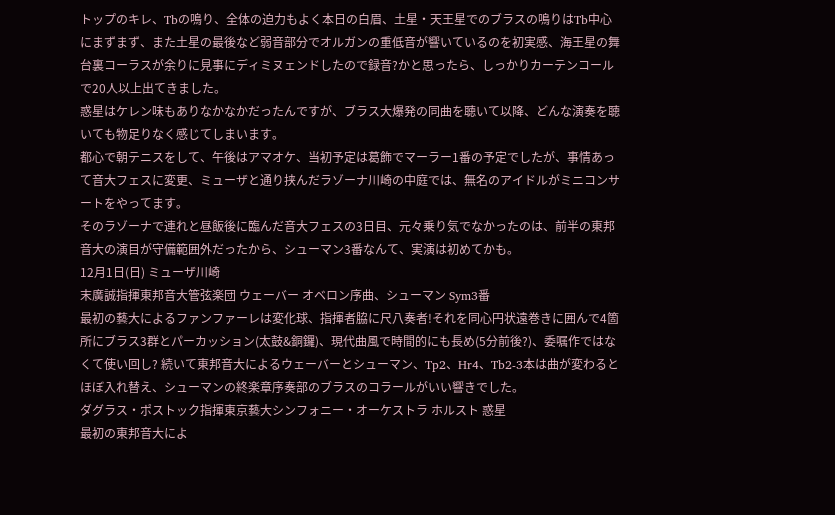トップのキレ、Tbの鳴り、全体の迫力もよく本日の白眉、土星・天王星でのブラスの鳴りはTb中心にまずまず、また土星の最後など弱音部分でオルガンの重低音が響いているのを初実感、海王星の舞台裏コーラスが余りに見事にディミヌェンドしたので録音?かと思ったら、しっかりカーテンコールで20人以上出てきました。
惑星はケレン味もありなかなかだったんですが、ブラス大爆発の同曲を聴いて以降、どんな演奏を聴いても物足りなく感じてしまいます。
都心で朝テニスをして、午後はアマオケ、当初予定は葛飾でマーラー1番の予定でしたが、事情あって音大フェスに変更、ミューザと通り挟んだラゾーナ川崎の中庭では、無名のアイドルがミニコンサートをやってます。
そのラゾーナで連れと昼飯後に臨んだ音大フェスの3日目、元々乗り気でなかったのは、前半の東邦音大の演目が守備範囲外だったから、シューマン3番なんて、実演は初めてかも。
12月1日(日) ミューザ川崎
末廣誠指揮東邦音大管弦楽団 ウェーバー オベロン序曲、シューマン Sym3番
最初の藝大によるファンファーレは変化球、指揮者脇に尺八奏者!それを同心円状遠巻きに囲んで4箇所にブラス3群とパーカッション(太鼓&銅鑼)、現代曲風で時間的にも長め(5分前後?)、委嘱作ではなくて使い回し? 続いて東邦音大によるウェーバーとシューマン、Tp2、Hr4、Tb2-3本は曲が変わるとほぼ入れ替え、シューマンの終楽章序奏部のブラスのコラールがいい響きでした。
ダグラス・ポストック指揮東京藝大シンフォニー・オーケストラ ホルスト 惑星
最初の東邦音大によ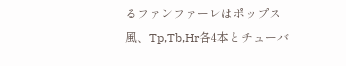るファンファーレはポップス風、Tp,Tb,Hr各4本とチューバ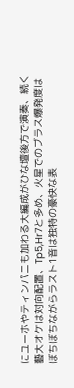にユーホやティンパニも加わる大編成がひな壇後方で演奏、続く藝大オケは対向配置、Tp5,Hr7と多め、火星でのブラス爆発度はぼちぼちながらラスト1音は独特の豪快な表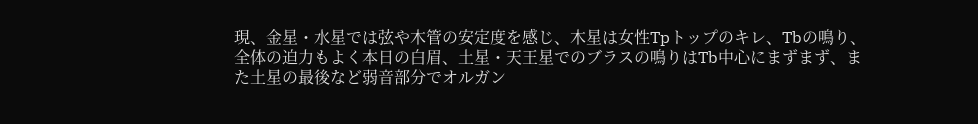現、金星・水星では弦や木管の安定度を感じ、木星は女性Tpトップのキレ、Tbの鳴り、全体の迫力もよく本日の白眉、土星・天王星でのブラスの鳴りはTb中心にまずまず、また土星の最後など弱音部分でオルガン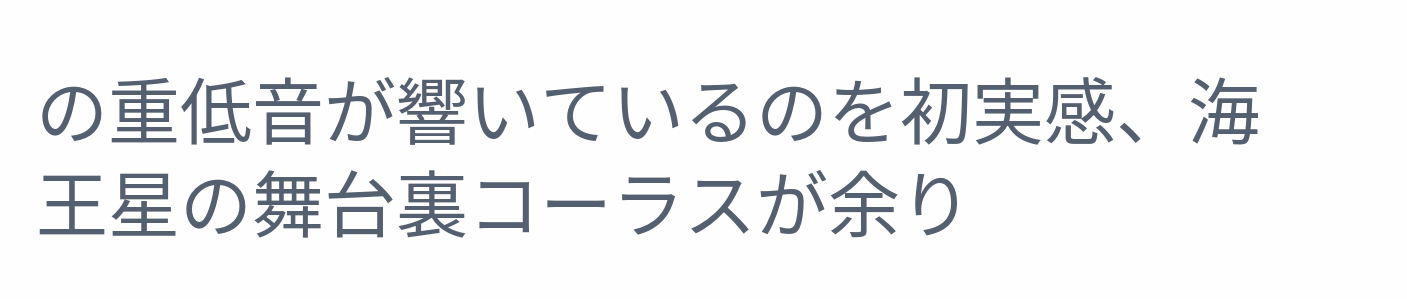の重低音が響いているのを初実感、海王星の舞台裏コーラスが余り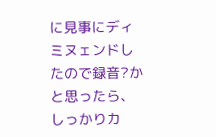に見事にディミヌェンドしたので録音?かと思ったら、しっかりカ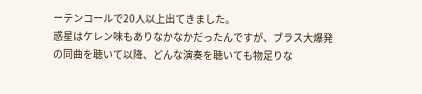ーテンコールで20人以上出てきました。
惑星はケレン味もありなかなかだったんですが、ブラス大爆発の同曲を聴いて以降、どんな演奏を聴いても物足りな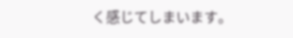く感じてしまいます。